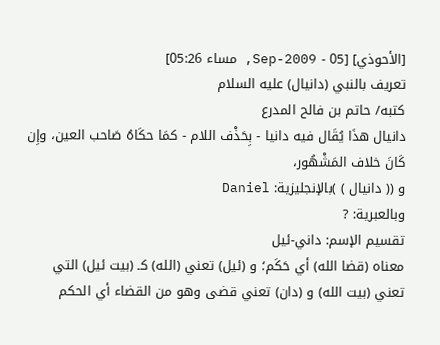[الأحوذي] [05 - Sep-2009, مساء 05:26]
تعريف بالنبي (دانيال) عليه السلام
كتبه/ حاتم بن فالح المدرع
دانيال هذَا يُقَال فيه دانيا - بِحَذْف اللام - كمَا حكَاهُ صَاحب العين، وإِن كَانَ خلاف المَشْهُور،
و (( دانيال ) )بالإنجليزية: Daniel
وبالعبرية: ?
تقسيم الإسم: داني-ئيل
معناه (قضا الله) أي حَكَم؛ و (ئيل) تعني (الله) كـ (بيت ئيل) التي تعني (بيت الله) و (دان) تعني قضى وهو من القضاء أي الحكم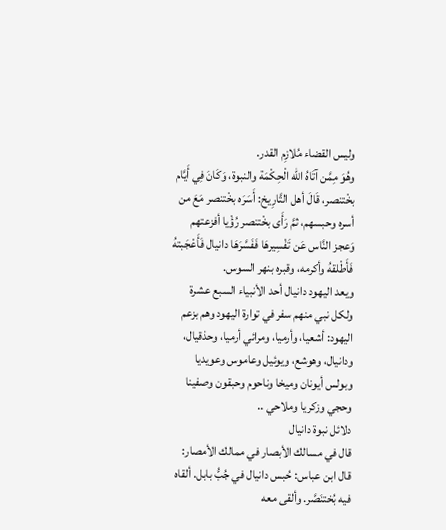وليس القضاء مُلازِم القدر.
وهُوَ مِمَّن آتَاهُ الله الْحِكْمَة والنبوة، وَكَانَ فِي أَيَّام بخْتنصر، قَالَ أهل التَّارِيخ: أَسَرَه بخْتنصر مَعَ من أسره وحبسهم، ثمَّ رَأَى بخْتنصر رُؤْيا أفزعتهم وَعجز النَّاس عَن تَفْسِيرهَا فَفَسَّرَهَا دانيال فَأَعْجَبتهُ فَأَطْلقهُ وأكرمه، وقبره بنهر السوس.
ويعد اليهود دانيال أحد الأنبياء السبع عشرة ولكل نبي منهم سفر في توارة اليهود وهم بزعم اليهود: أشعيا، وأرميا، ومرائي أرميا، وحذقيال، ودانيال، وهوشع، ويوئيل وعاموس وعويديا وبولس أيونان وميخا وناحوم وحبقون وصفينا وحجي وزكريا وملاحي ..
دلائل نبوة دانيال
قال في مسالك الأبصار في ممالك الأمصار:
قال ابن عباس: حُبس دانيال في جُبُّ بابل. ألقاه فيه بُختنَصَّر. وألقى معه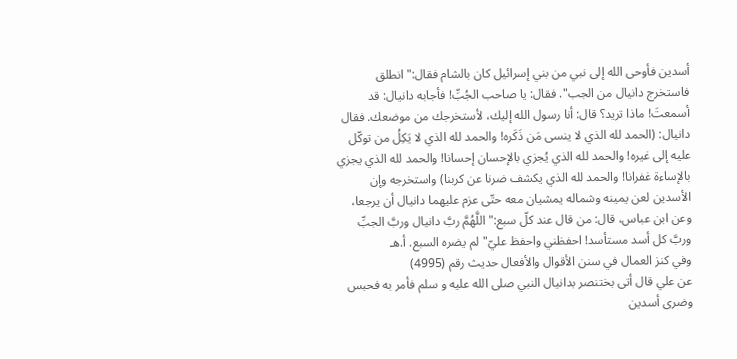أسدين فأوحى الله إلى نبي من بني إسرائيل كان بالشام فقال:"انطلق فاستخرج دانيال من الجب". فقال: يا صاحب الجُبِّ! فأجابه دانيال: قد أسمعتَ! ماذا تريد؟ قال: أنا رسول الله إليك، لأستخرجك من موضعك. فقال دانيال: (الحمد لله الذي لا ينسى مَن ذَكَره! والحمد لله الذي لا يَكِلُ من توكّل عليه إلى غيره! والحمد لله الذي يُجزي بالإحسان إحسانا! والحمد لله الذي يجزي بالإساءة غفرانا! والحمد لله الذي يكشف ضرنا عن كربنا) واستخرجه وإن الأسدين لعن يمينه وشماله يمشيان معه حتّى عزم عليهما دانيال أن يرجعا،
وعن ابن عباس، قال: من قال عند كلّ سبع:"اللَّهُمَّ ربَّ دانيال وربَّ الجبِّ وربَّ كل أسد مستأسد! احفظني واحفظ عليّ"لم يضره السبع. أ.هـ
وفي كنز العمال في سنن الأقوال والأفعال حديث رقم (4995)
عن علي قال أتى بختنصر بدانيال النبي صلى الله عليه و سلم فأمر به فحبس وضرى أسدين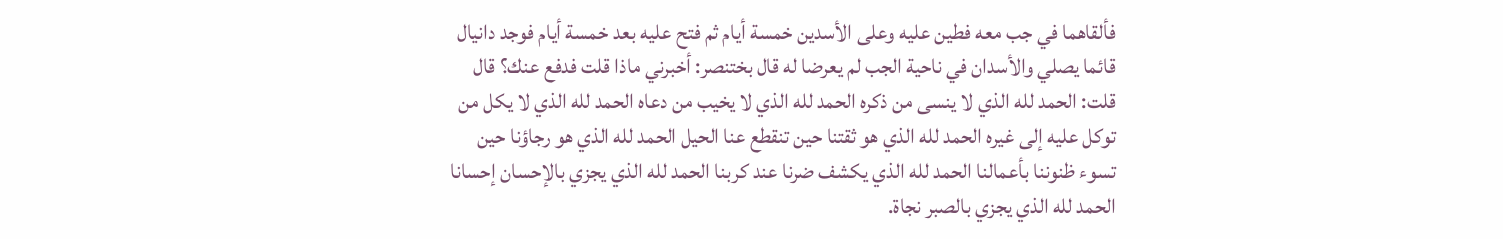فألقاهما في جب معه فطين عليه وعلى الأسدين خمسة أيام ثم فتح عليه بعد خمسة أيام فوجد دانيال قائما يصلي والأسدان في ناحية الجب لم يعرضا له قال بختنصر: أخبرني ماذا قلت فدفع عنك؟ قال قلت: الحمد لله الذي لا ينسى من ذكره الحمد لله الذي لا يخيب من دعاه الحمد لله الذي لا يكل من توكل عليه إلى غيره الحمد لله الذي هو ثقتنا حين تنقطع عنا الحيل الحمد لله الذي هو رجاؤنا حين تسوء ظنوننا بأعمالنا الحمد لله الذي يكشف ضرنا عند كربنا الحمد لله الذي يجزي بالإحسان إحسانا الحمد لله الذي يجزي بالصبر نجاة.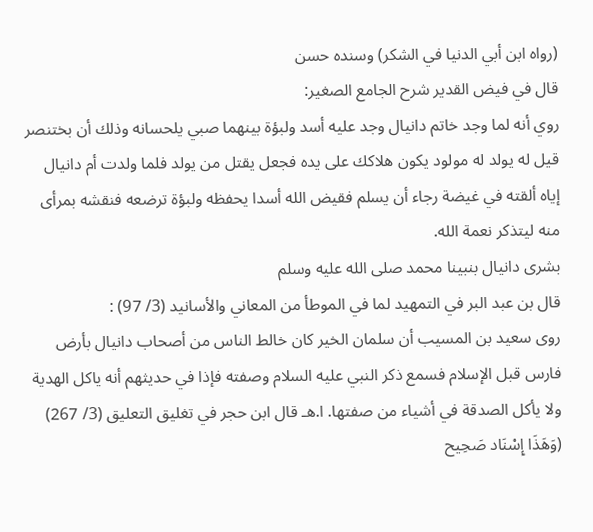(رواه ابن أبي الدنيا في الشكر) وسنده حسن
قال في فيض القدير شرح الجامع الصغير:
روي أنه لما وجد خاتم دانيال وجد عليه أسد ولبؤة بينهما صبي يلحسانه وذلك أن بختنصر قيل له يولد له مولود يكون هلاكك على يده فجعل يقتل من يولد فلما ولدت أم دانيال إياه ألقته في غيضة رجاء أن يسلم فقيض الله أسدا يحفظه ولبؤة ترضعه فنقشه بمرأى منه ليتذكر نعمة الله.
بشرى دانيال بنبينا محمد صلى الله عليه وسلم
قال بن عبد البر في التمهيد لما في الموطأ من المعاني والأسانيد (3/ 97) :
روى سعيد بن المسيب أن سلمان الخير كان خالط الناس من أصحاب دانيال بأرض فارس قبل الإسلام فسمع ذكر النبي عليه السلام وصفته فإذا في حديثهم أنه ياكل الهدية ولا يأكل الصدقة في أشياء من صفتها. ا.هـ قال ابن حجر في تغليق التعليق (3/ 267) (وَهَذَا إِسْنَاد صَحِيح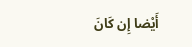أَيْضا إِن كَانَ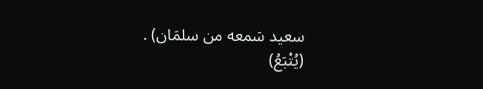سعيد سَمعه من سلمَان) .
(يُتْبَعُ)